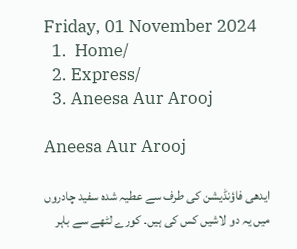Friday, 01 November 2024
  1.  Home/
  2. Express/
  3. Aneesa Aur Arooj

Aneesa Aur Arooj

ایدھی فاؤنڈیشن کی طرف سے عطیہ شدہ سفید چادروں میں یہ دو لاشیں کس کی ہیں۔ کورے لٹھے سے باہر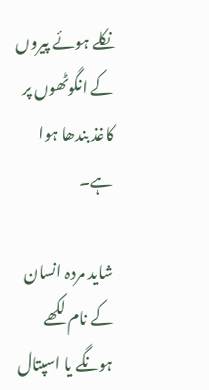نکلے ہوئے پیروں کے انگوٹھوں پر کاغذ بندھا ہوا ہے۔

شاید مردہ انسان کے نام لکھے ہونگے یا اسپتال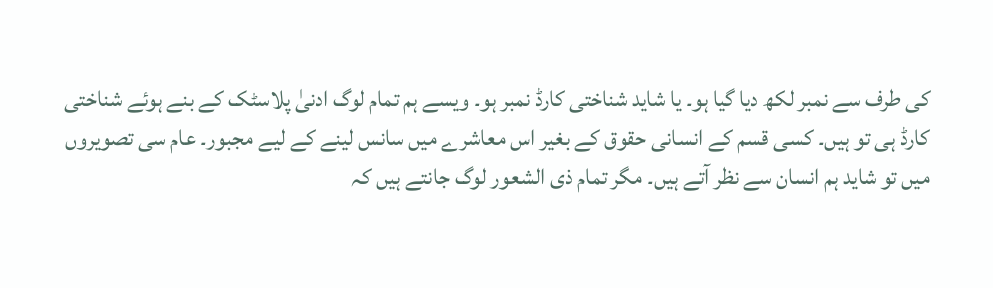کی طرف سے نمبر لکھ دیا گیا ہو۔ یا شاید شناختی کارڈ نمبر ہو۔ ویسے ہم تمام لوگ ادنیٰ پلاسٹک کے بنے ہوئے شناختی کارڈ ہی تو ہیں۔ کسی قسم کے انسانی حقوق کے بغیر اس معاشرے میں سانس لینے کے لیے مجبور۔ عام سی تصویروں میں تو شاید ہم انسان سے نظر آتے ہیں۔ مگر تمام ذی الشعور لوگ جانتے ہیں کہ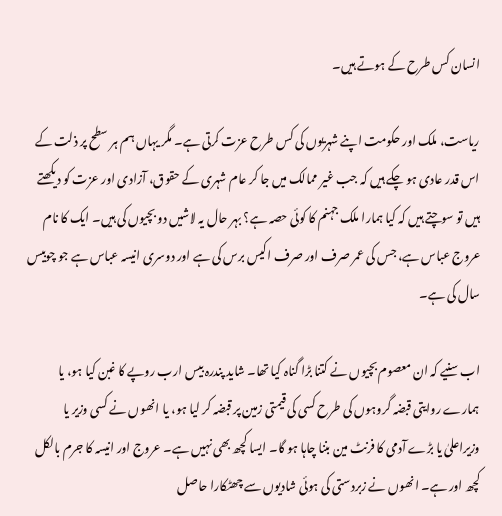انسان کس طرح کے ہوتے ہیں۔

ریاست، ملک اور حکومت اپنے شہریوں کی کس طرح عزت کرتی ہے۔ مگر یہاں ہم ہر سطح پر ذلت کے اس قدر عادی ہو چکے ہیں کہ جب غیر ممالک میں جا کر عام شہری کے حقوق، آزادی اور عزت کو دیکھتے ہیں تو سوچتے ہیں کہ کیا ہمارا ملک جہنم کا کوئی حصہ ہے؟ بہر حال یہ لاشیں دو بچیوں کی ہیں۔ ایک کا نام عروج عباس ہے، جس کی عمر صرف اور صرف اکیس برس کی ہے اور دوسری انیسہ عباس ہے جو چوبیس سال کی ہے۔

اب سنیے کہ ان معصوم بچیوں نے کتنا بڑا گناہ کیا تھا۔ شاید پندرہ بیس ارب روپے کا غبن کیا ہو، یا ہمارے روایتی قبضہ گروہوں کی طرح کسی کی قیمتی زمین پر قبضہ کر لیا ہو، یا انھوں نے کسی وزیر یا وزیراعلیٰ یا بڑے آدمی کا فرنٹ مین بننا چاہا ہو گا۔ ایسا کچھ بھی نہیں ہے۔ عروج اور انیسہ کا جرم بالکل کچھ اور ہے۔ انھوں نے زبردستی کی ہوئی شادیوں سے چھٹکارا حاصل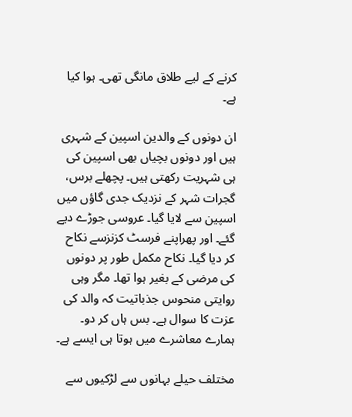کرنے کے لیے طلاق مانگی تھی۔ ہوا کیا ہے۔

ان دونوں کے والدین اسپین کے شہری ہیں اور دونوں بچیاں بھی اسپین کی ہی شہریت رکھتی ہیں۔ پچھلے برس، گجرات شہر کے نزدیک جدی گاؤں میں اسپین سے لایا گیا۔ عروسی جوڑے دیے گئے۔ اور پھراپنے فرسٹ کزنزسے نکاح کر دیا گیا۔ نکاح مکمل طور پر دونوں کی مرضی کے بغیر ہوا تھا۔ مگر وہی روایتی منحوس جذباتیت کہ والد کی عزت کا سوال ہے۔ بس ہاں کر دو۔ ہمارے معاشرے میں ہوتا ہی ایسے ہے۔

مختلف حیلے بہانوں سے لڑکیوں سے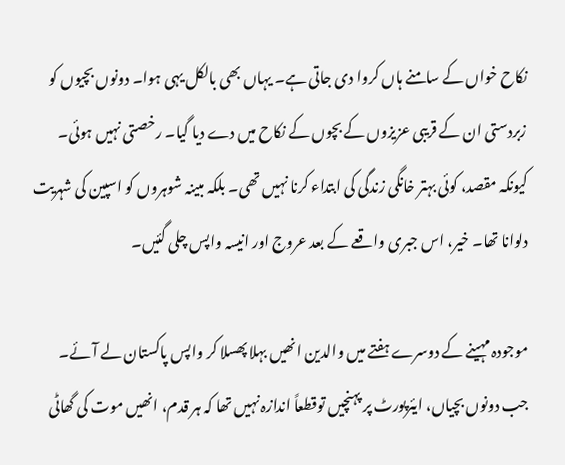نکاح خواں کے سامنے ہاں کروا دی جاتی ہے۔ یہاں بھی بالکل یہی ہوا۔ دونوں بچیوں کو زبردستی ان کے قریبی عزیزوں کے بچوں کے نکاح میں دے دیا گیا۔ رخصتی نہیں ہوئی۔ کیونکہ مقصد، کوئی بہتر خانگی زندگی کی ابتداء کرنا نہیں تھی۔ بلکہ مبینہ شوہروں کو اسپین کی شہریت دلوانا تھا۔ خیر، اس جبری واقعے کے بعد عروج اور انیسہ واپس چلی گئیں۔

موجودہ مہینے کے دوسرے ہفتے میں والدین انھیں بہلا پھسلا کر واپس پاکستان لے آئے۔ جب دونوں بچیاں، ایئرپورٹ پر پہنچیں توقطعاً اندازہ نہیں تھا کہ ہر قدم، انھیں موت کی گھاٹی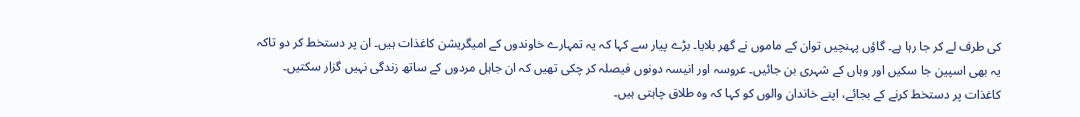کی طرف لے کر جا رہا ہے۔ گاؤں پہنچیں توان کے ماموں نے گھر بلایا۔ بڑے پیار سے کہا کہ یہ تمہارے خاوندوں کے امیگریشن کاغذات ہیں۔ ان پر دستخط کر دو تاکہ یہ بھی اسپین جا سکیں اور وہاں کے شہری بن جائیں۔ عروسہ اور انیسہ دونوں فیصلہ کر چکی تھیں کہ ان جاہل مردوں کے ساتھ زندگی نہیں گزار سکتیں۔ کاغذات پر دستخط کرنے کے بجائے، اپنے خاندان والوں کو کہا کہ وہ طلاق چاہتی ہیں۔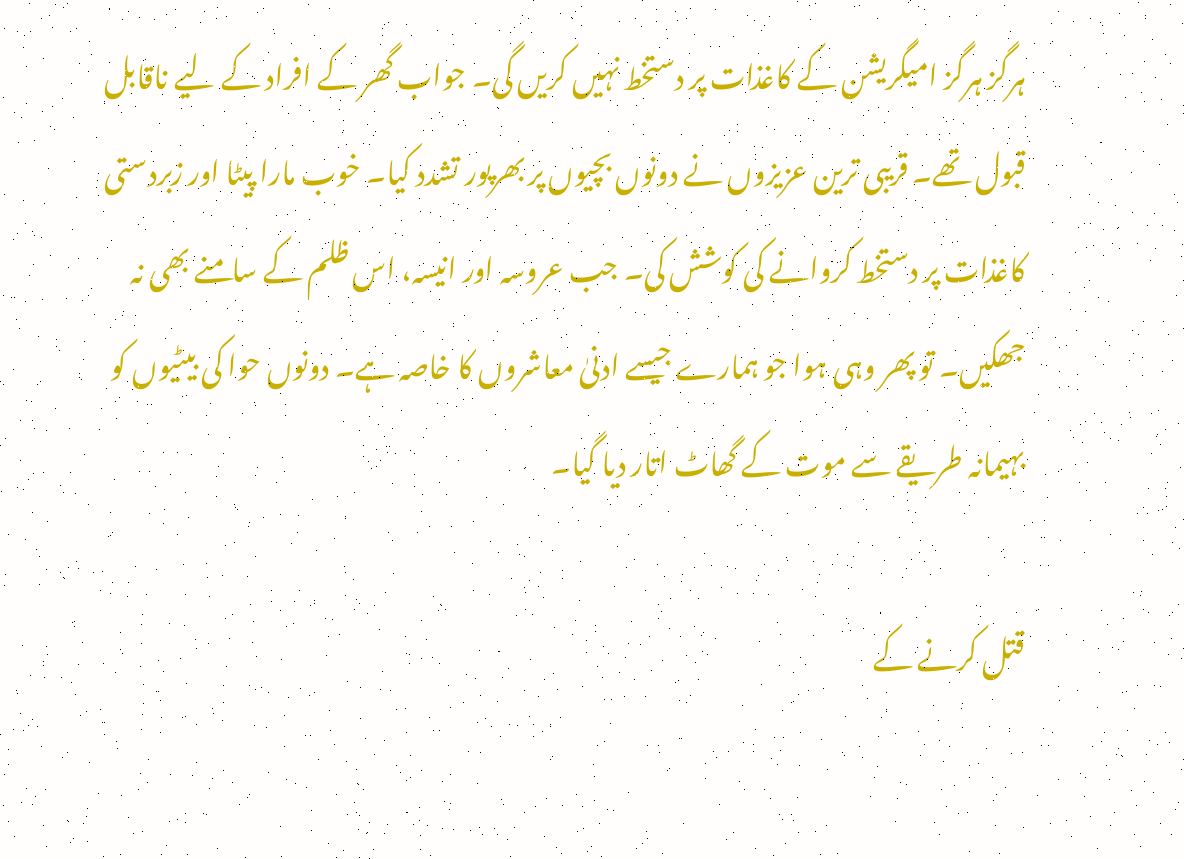ہرگز ہرگز امیگریشن کے کاغذات پر دستخط نہیں کریں گی۔ جواب گھر کے افراد کے لیے ناقابل قبول تھے۔ قریبی ترین عزیزوں نے دونوں بچیوں پر بھرپور تشدد کیا۔ خوب مارا پیٹا اور زبردستی کاغذات پر دستخط کروانے کی کوشش کی۔ جب عروسہ اور انیسہ، اس ظلم کے سامنے بھی نہ جھکیں۔ تو پھر وہی ہوا جو ہمارے جیسے ادنیٰ معاشروں کا خاصہ ہے۔ دونوں حوا کی بیٹیوں کو بہیمانہ طریقے سے موت کے گھاٹ اتار دیا گیا۔

قتل کرنے کے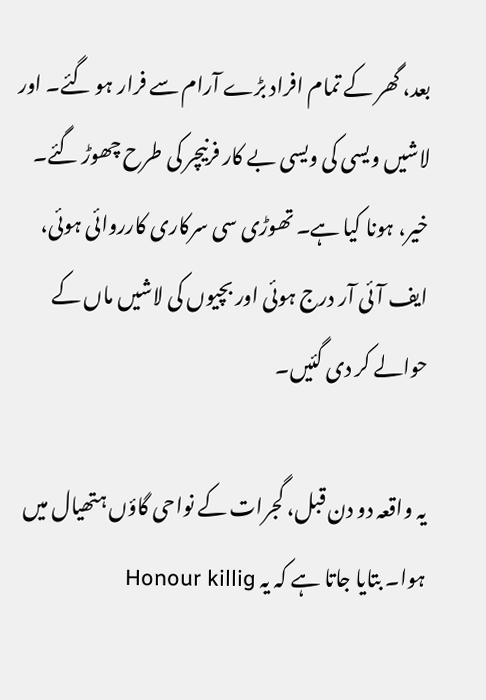بعد، گھر کے تمام افراد بڑے آرام سے فرار ہو گئے۔ اور لاشیں ویسی کی ویسی بے کار فرنیچر کی طرح چھوڑ گئے۔ خیر، ہونا کیا ہے۔ تھوڑی سی سرکاری کارروائی ہوئی، ایف آئی آر درج ہوئی اور بچیوں کی لاشیں ماں کے حوالے کر دی گئیں۔

یہ واقعہ دو دن قبل، گجرات کے نواحی گاؤں ہتھیال میں ہوا۔ بتایا جاتا ہے کہ یہ Honour killig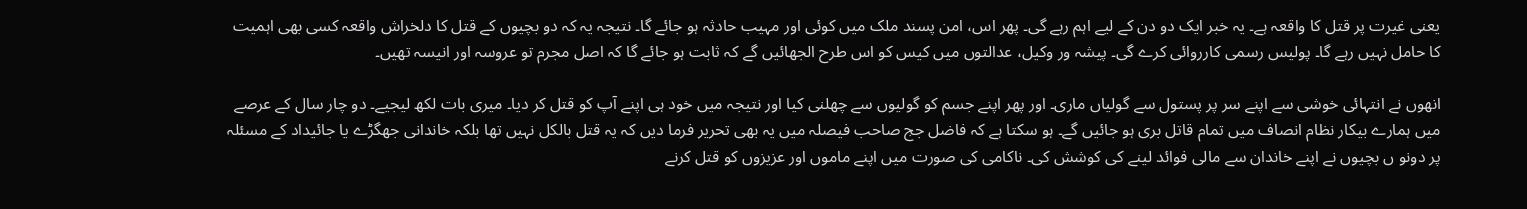یعنی غیرت پر قتل کا واقعہ ہے۔ یہ خبر ایک دو دن کے لیے اہم رہے گی۔ پھر اس، امن پسند ملک میں کوئی اور مہیب حادثہ ہو جائے گا۔ نتیجہ یہ کہ دو بچیوں کے قتل کا دلخراش واقعہ کسی بھی اہمیت کا حامل نہیں رہے گا۔ پولیس رسمی کارروائی کرے گی۔ پیشہ ور وکیل، عدالتوں میں کیس کو اس طرح الجھائیں گے کہ ثابت ہو جائے گا کہ اصل مجرم تو عروسہ اور انیسہ تھیں۔

انھوں نے انتہائی خوشی سے اپنے سر پر پستول سے گولیاں ماری۔ اور پھر اپنے جسم کو گولیوں سے چھلنی کیا اور نتیجہ میں خود ہی اپنے آپ کو قتل کر دیا۔ میری بات لکھ لیجیے۔ دو چار سال کے عرصے میں ہمارے بیکار نظام انصاف میں تمام قاتل بری ہو جائیں گے۔ ہو سکتا ہے کہ فاضل جج صاحب فیصلہ میں یہ بھی تحریر فرما دیں کہ یہ قتل بالکل نہیں تھا بلکہ خاندانی جھگڑے یا جائیداد کے مسئلہ پر دونو ں بچیوں نے اپنے خاندان سے مالی فوائد لینے کی کوشش کی۔ ناکامی کی صورت میں اپنے ماموں اور عزیزوں کو قتل کرنے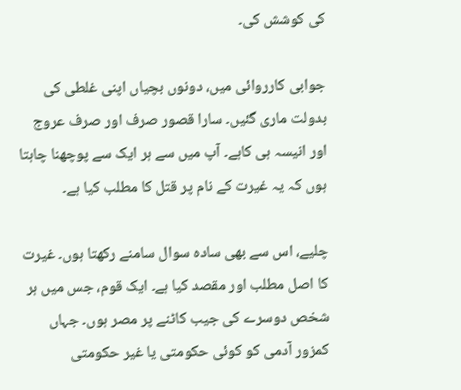کی کوشش کی۔

جوابی کارروائی میں، دونوں بچیاں اپنی غلطی کی بدولت ماری گئیں۔ سارا قصور صرف اور صرف عروج اور انیسہ ہی کاہے۔ آپ میں سے ہر ایک سے پوچھنا چاہتا ہوں کہ یہ غیرت کے نام پر قتل کا مطلب کیا ہے۔

چلیے، اس سے بھی سادہ سوال سامنے رکھتا ہوں۔ غیرت کا اصل مطلب اور مقصد کیا ہے۔ ایک قوم، جس میں ہر شخص دوسرے کی جیب کاٹنے پر مصر ہوں۔ جہاں کمزور آدمی کو کوئی حکومتی یا غیر حکومتی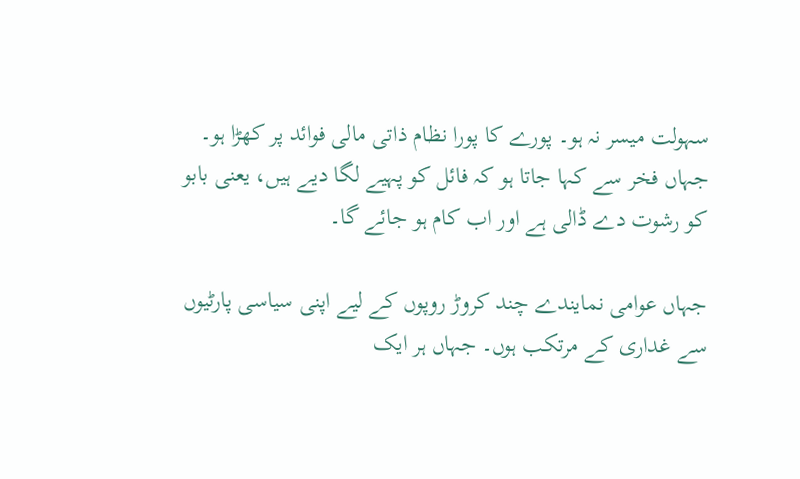سہولت میسر نہ ہو۔ پورے کا پورا نظام ذاتی مالی فوائد پر کھڑا ہو۔ جہاں فخر سے کہا جاتا ہو کہ فائل کو پہیے لگا دیے ہیں، یعنی بابو کو رشوت دے ڈالی ہے اور اب کام ہو جائے گا۔

جہاں عوامی نمایندے چند کروڑ روپوں کے لیے اپنی سیاسی پارٹیوں سے غداری کے مرتکب ہوں۔ جہاں ہر ایک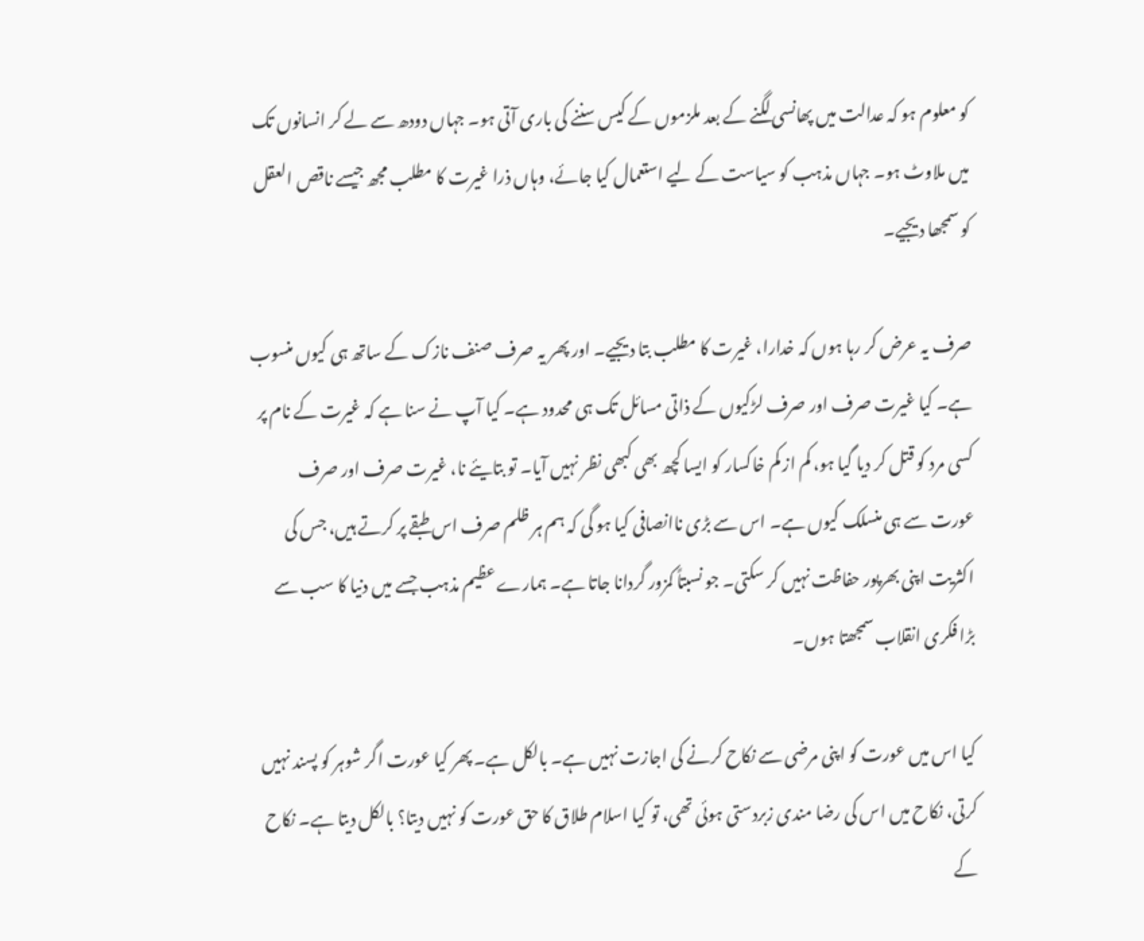کو معلوم ہو کہ عدالت میں پھانسی لگنے کے بعد ملزموں کے کیس سننے کی باری آتی ہو۔ جہاں دودھ سے لے کر انسانوں تک میں ملاوٹ ہو۔ جہاں مذہب کو سیاست کے لیے استعمال کیا جائے، وہاں ذرا غیرت کا مطلب مجھ جیسے ناقص العقل کو سمجھا دیجیے۔

صرف یہ عرض کر رہا ہوں کہ خدارا، غیرت کا مطلب بتا دیجیے۔ اور پھر یہ صرف صنف نازک کے ساتھ ہی کیوں منسوب ہے۔ کیا غیرت صرف اور صرف لڑکیوں کے ذاتی مسائل تک ہی محدود ہے۔ کیا آپ نے سنا ہے کہ غیرت کے نام پر کسی مرد کو قتل کر دیا گیا ہو، کم از کم خاکسار کو ایسا کچھ بھی کبھی نظر نہیں آیا۔ تو بتایئے نا، غیرت صرف اور صرف عورت سے ہی منسلک کیوں ہے۔ اس سے بڑی ناانصافی کیا ہو گی کہ ہم ہر ظلم صرف اس طبقے پر کرتے ہیں، جس کی اکثریت اپنی بھرپور حفاظت نہیں کر سکتی۔ جو نسبتاً کمزور گردانا جاتا ہے۔ ہمارے عظیم مذہب جسے میں دنیا کا سب سے بڑا فکری انقلاب سمجھتا ہوں۔

کیا اس میں عورت کو اپنی مرضی سے نکاح کرنے کی اجازت نہیں ہے۔ بالکل ہے۔ پھر کیا عورت اگر شوہر کو پسند نہیں کرتی، نکاح میں اس کی رضا مندی زبردستی ہوئی تھی، تو کیا اسلام طلاق کا حق عورت کو نہیں دیتا؟ بالکل دیتا ہے۔ نکاح کے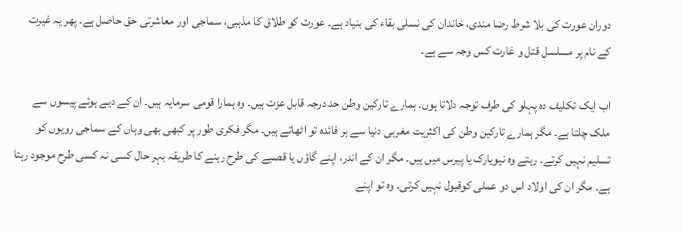دوران عورت کی بلا شرط رضا مندی، خاندان کی نسلی بقاء کی بنیاد ہے۔ عورت کو طلاق کا مذہبی، سماجی اور معاشرتی حق حاصل ہے۔ پھر یہ غیرت کے نام پر مسلسل قتل و غارت کس وجہ سے ہے۔

اب ایک تکلیف دہ پہلو کی طرف توجہ دلاتا ہوں۔ ہمارے تارکین وطن حد درجہ قابل عزت ہیں۔ وہ ہمارا قومی سرمایہ ہیں۔ ان کے دیے ہوئے پیسوں سے ملک چلتا ہے۔ مگر ہمارے تارکین وطن کی اکثریت مغربی دنیا سے ہر فائدہ تو اٹھاتے ہیں۔ مگر فکری طور پر کبھی بھی وہاں کے سماجی رویوں کو تسلیم نہیں کرتے۔ رہتے وہ نیویارک یا پیرس میں ہیں۔ مگر ان کے اندر، اپنے گاؤں یا قصبے کی طرح رہنے کا طریقہ بہر حال کسی نہ کسی طرح موجود رہتا ہے۔ مگر ان کی اولاد اس دو عملی کوقبول نہیں کرتی۔ وہ تو اپنے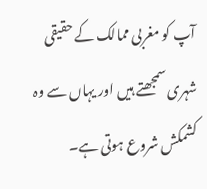آپ کو مغربی ممالک کے حقیقی شہری سمجھتے ہیں اور یہاں سے وہ کشمکش شروع ہوتی ہے۔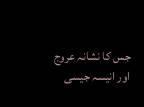جس کا نشانہ عروج اور انیسہ جیسی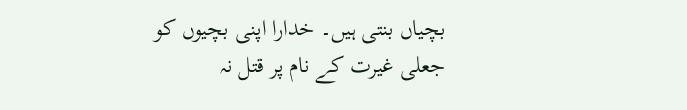بچیاں بنتی ہیں۔ خدارا اپنی بچیوں کو جعلی غیرت کے نام پر قتل نہ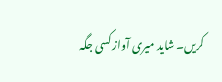کریں۔ شاید میری آواز کسی جگہ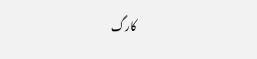کارگ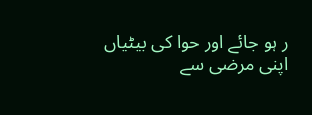ر ہو جائے اور حوا کی بیٹیاں اپنی مرضی سے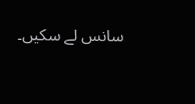سانس لے سکیں۔